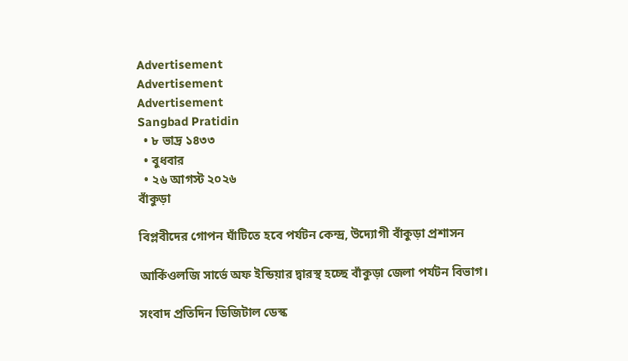Advertisement
Advertisement
Advertisement
Sangbad Pratidin
  • ৮ ভাদ্র ১৪৩৩
  • বুধবার
  • ২৬ আগস্ট ২০২৬
বাঁকুড়া

বিপ্লবীদের গোপন ঘাঁটিতে হবে পর্যটন কেন্দ্র, উদ্যোগী বাঁকুড়া প্রশাসন

আর্কিওলজি সার্ভে অফ ইন্ডিয়ার দ্বারস্থ হচ্ছে বাঁকুড়া জেলা পর্যটন বিভাগ।

সংবাদ প্রতিদিন ডিজিটাল ডেস্ক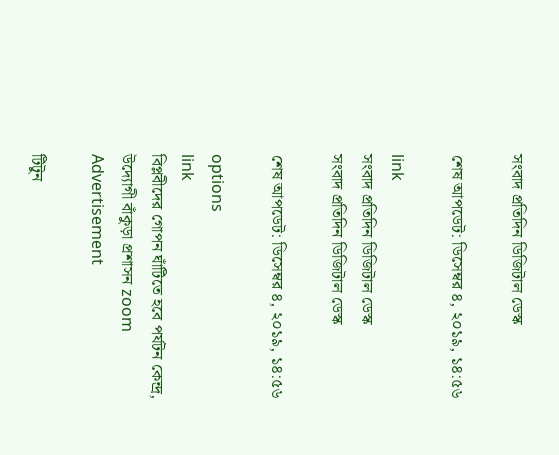সংবাদ প্রতিদিন ডিজিটাল ডেস্ক

শেষ আপডেট: ডিসেম্বর ৪, ২০১৯, ১৪:৫৬

link
সংবাদ প্রতিদিন ডিজিটাল ডেস্ক
সংবাদ প্রতিদিন ডিজিটাল ডেস্ক

শেষ আপডেট: ডিসেম্বর ৪, ২০১৯, ১৪:৫৬

options
link
বিপ্লবীদের গোপন ঘাঁটিতে হবে পর্যটন কেন্দ্র, উদ্যোগী বাঁকুড়া প্রশাসন zoom
Advertisement

টিটুন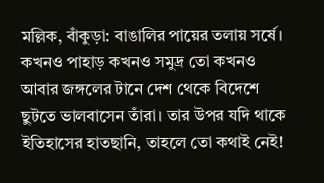মল্লিক, বাঁকুড়া: বাঙালির পায়ের তলায় সর্ষে। কখনও পাহাড় কখনও সমুদ্র তো কখনও আবার জঙ্গলের টানে দেশ থেকে বিদেশে ছুটতে ভালবাসেন তাঁরা। তার উপর যদি থাকে ইতিহাসের হাতছানি, তাহলে তো কথাই নেই!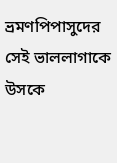ভ্রমণপিপাসুদের সেই ভাললাগাকে উসকে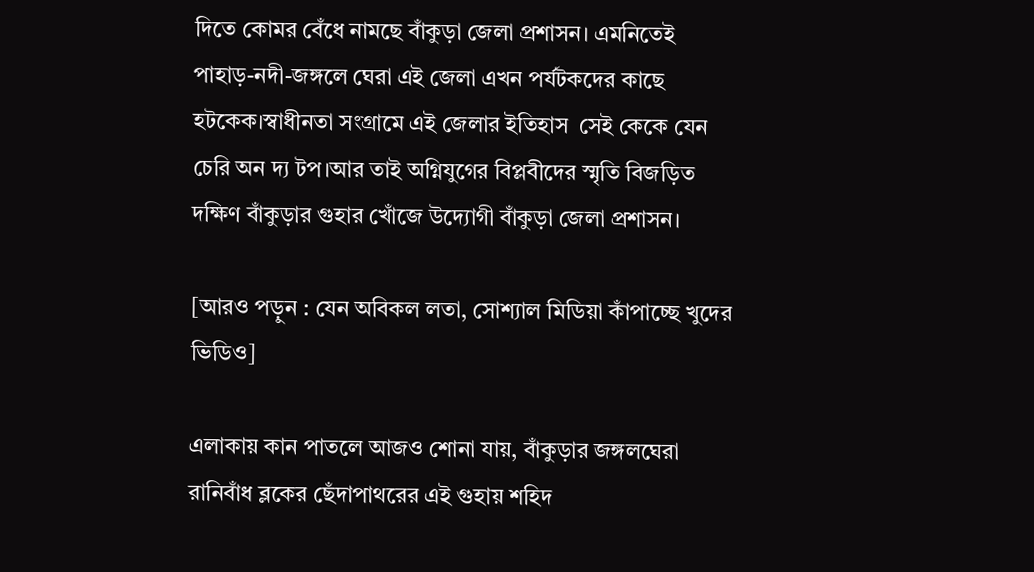দিতে কোমর বেঁধে নামছে বাঁকুড়া জেলা প্রশাসন। এমনিতেই পাহাড়-নদী-জঙ্গলে ঘেরা এই জেলা এখন পর্যটকদের কাছে হটকেক।স্বাধীনতা সংগ্রামে এই জেলার ইতিহাস  সেই কেকে যেন চেরি অন দ্য টপ।আর তাই অগ্নিযুগের বিপ্লবীদের স্মৃতি বিজড়িত দক্ষিণ বাঁকুড়ার গুহার খোঁজে উদ্যোগী বাঁকুড়া জেলা প্রশাসন।

[আরও পড়ুন : যেন অবিকল লতা, সোশ্যাল মিডিয়া কাঁপাচ্ছে খুদের ভিডিও]

এলাকায় কান পাতলে আজও শোনা যায়, বাঁকুড়ার জঙ্গলঘেরা রানিবাঁধ ব্লকের ছেঁদাপাথরের এই গুহায় শহিদ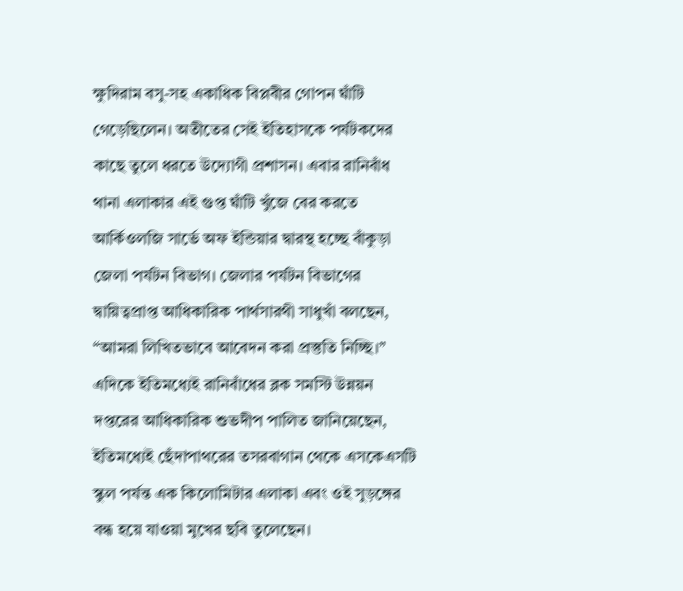ক্ষুদিরাম বসু-সহ একাধিক বিপ্লবীর গোপন ঘাঁটি গেড়েছিলেন। অতীতের সেই ইতিহাসকে পর্যটকদের কাছে তুলে ধরতে উদ্যোগী প্রশাসন। এবার রানিবাঁধ থানা এলাকার এই গুপ্ত ঘাঁটি খুঁজে বের করতে আর্কিওলজি সার্ভে অফ ইন্ডিয়ার দ্বারস্থ হচ্ছে বাঁকুড়া জেলা পর্যটন বিভাগ। জেলার পর্যটন বিভাগের দ্বায়িত্বপ্রাপ্ত আধিকারিক পার্থসারথী সাধুখাঁ বলছেন, “আমরা লিখিতভাবে আবেদন করা প্রস্তুতি নিচ্ছি।” এদিকে ইতিমধ্যেই রানিবাঁধের ব্লক সমস্টি উন্নয়ন দপ্তরের আধিকারিক শুভদীপ পালিত জানিয়েছেন, ইতিমধ্যেই ছেঁদাপাথরের তসরবাগান থেকে এসকেএসটি স্কুল পর্যন্ত এক কিলোমিটার এলাকা এবং ওই সুড়ঙ্গের বন্ধ হয়ে যাওয়া মুখের ছবি তুলেছেন।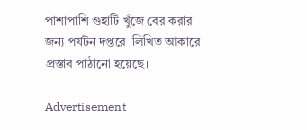পাশাপাশি গুহাটি খুঁজে বের করার জন্য পর্যটন দপ্তরে  লিখিত আকারে প্রস্তাব পাঠানো হয়েছে।

Advertisement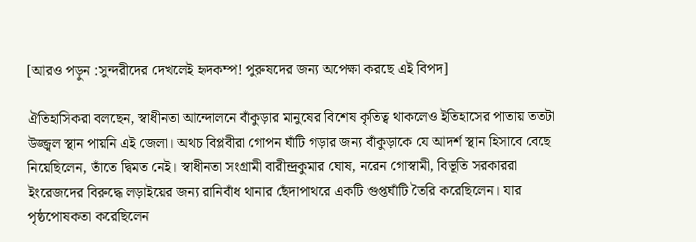[আরও পড়ুন :সুন্দরীদের দেখলেই হৃদকম্প! পুরুষদের জন্য অপেক্ষা করছে এই বিপদ]

ঐতিহাসিকরা বলছেন, স্বাধীনতা আন্দোলনে বাঁকুড়ার মানুষের বিশেষ কৃতিত্ব থাকলেও ইতিহাসের পাতায় ততটা উজ্জ্বল স্থান পায়নি এই জেলা। অথচ বিপ্লবীরা গোপন ঘাঁটি গড়ার জন্য বাঁকুড়াকে যে আদর্শ স্থান হিসাবে বেছে নিয়েছিলেন, তাঁতে দ্বিমত নেই। স্বাধীনতা সংগ্রামী বারীন্দ্রকুমার ঘোষ, নরেন গোস্বামী, বিভূতি সরকাররা ইংরেজদের বিরুদ্ধে লড়াইয়ের জন্য রানিবাঁধ থানার ছেঁদাপাথরে একটি গুপ্তঘাঁটি তৈরি করেছিলেন। যার পৃষ্ঠপোষকতা করেছিলেন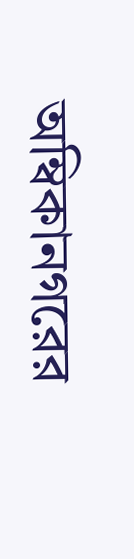অম্বিকানগরের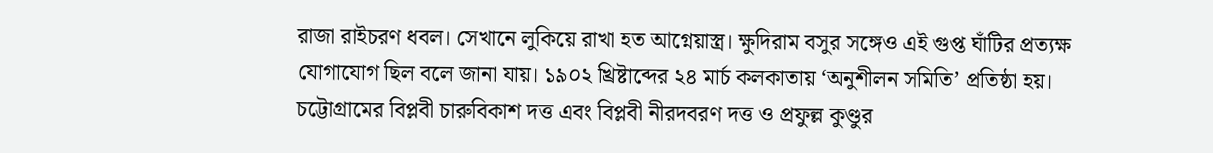রাজা রাইচরণ ধবল। সেখানে লুকিয়ে রাখা হত আগ্নেয়াস্ত্র। ক্ষুদিরাম বসুর সঙ্গেও এই গুপ্ত ঘাঁটির প্রত্যক্ষ যোগাযোগ ছিল বলে জানা যায়। ১৯০২ খ্রিষ্টাব্দের ২৪ মার্চ কলকাতায় ‘অনুশীলন সমিতি’ প্রতিষ্ঠা হয়। চট্টোগ্রামের বিপ্লবী চারুবিকাশ দত্ত এবং বিপ্লবী নীরদবরণ দত্ত ও প্রফুল্ল কুণ্ডুর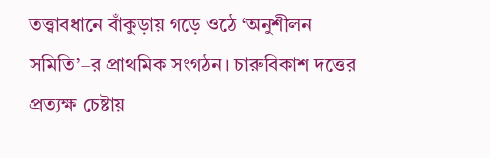তত্ত্বাবধানে বাঁকুড়ায় গড়ে ওঠে ‘অনুশীলন সমিতি’–র প্রাথমিক সংগঠন। চারুবিকাশ দত্তের প্রত্যক্ষ চেষ্টায়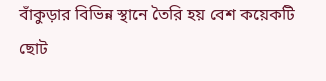বাঁকুড়ার বিভিন্ন স্থানে তৈরি হয় বেশ কয়েকটি ছোট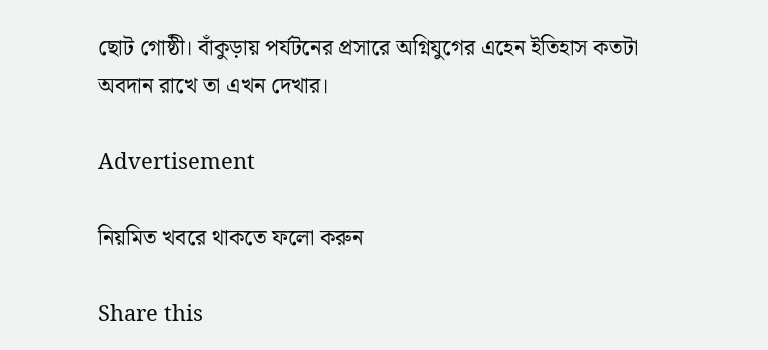ছোট গোষ্ঠী। বাঁকুড়ায় পর্যটনের প্রসারে অগ্নিযুগের এহেন ইতিহাস কতটা অবদান রাখে তা এখন দেখার।

Advertisement

নিয়মিত খবরে থাকতে ফলো করুন

Share this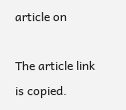article on

The article link is copied.